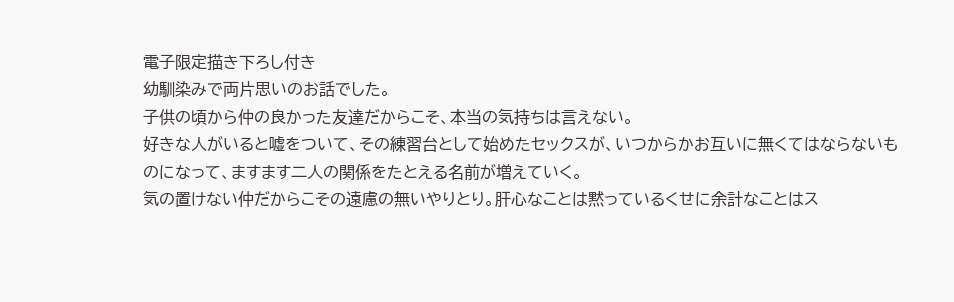電子限定描き下ろし付き
幼馴染みで両片思いのお話でした。
子供の頃から仲の良かった友達だからこそ、本当の気持ちは言えない。
好きな人がいると嘘をついて、その練習台として始めたセックスが、いつからかお互いに無くてはならないものになって、ますます二人の関係をたとえる名前が増えていく。
気の置けない仲だからこその遠慮の無いやりとり。肝心なことは黙っているくせに余計なことはス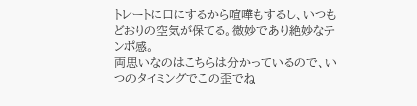トレートに口にするから喧嘩もするし、いつもどおりの空気が保てる。微妙であり絶妙なテンポ感。
両思いなのはこちらは分かっているので、いつのタイミングでこの歪でね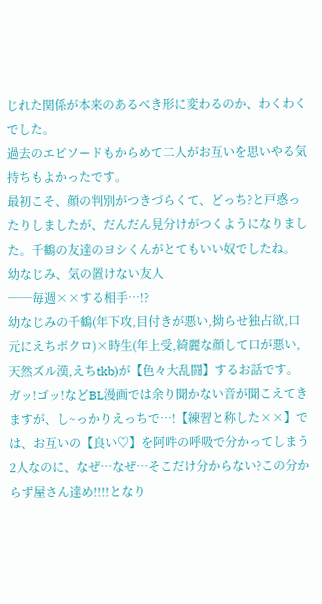じれた関係が本来のあるべき形に変わるのか、わくわくでした。
過去のエピソードもからめて二人がお互いを思いやる気持ちもよかったです。
最初こそ、顔の判別がつきづらくて、どっち?と戸惑ったりしましたが、だんだん見分けがつくようになりました。千鶴の友達のヨシくんがとてもいい奴でしたね。
幼なじみ、気の置けない友人
──毎週××する相手…!?
幼なじみの千鶴(年下攻,目付きが悪い,拗らせ独占欲,口元にえちボクロ)×時生(年上受,綺麗な顔して口が悪い,天然ズル漢,えちtkb)が【色々大乱闘】するお話です。
ガッ!ゴッ!などBL漫画では余り聞かない音が聞こえてきますが、し~っかりえっちで…!【練習と称した××】では、お互いの【良い♡】を阿吽の呼吸で分かってしまう2人なのに、なぜ…なぜ…そこだけ分からない?この分からず屋さん達め!!!!となり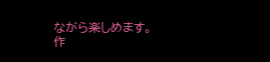ながら楽しめます。
作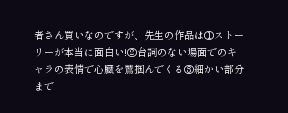者さん買いなのですが、先生の作品は①ストーリーが本当に面白い!②台詞のない場面でのキャラの表情で心臓を鷲掴んでくる③細かい部分まで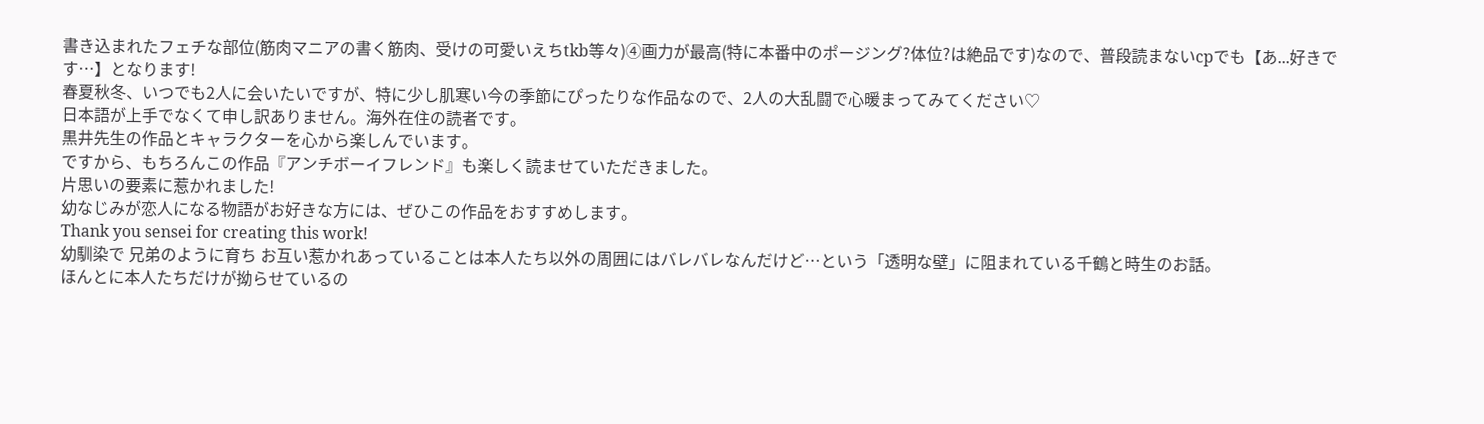書き込まれたフェチな部位(筋肉マニアの書く筋肉、受けの可愛いえちtkb等々)④画力が最高(特に本番中のポージング?体位?は絶品です)なので、普段読まないcpでも【あ...好きです…】となります!
春夏秋冬、いつでも2人に会いたいですが、特に少し肌寒い今の季節にぴったりな作品なので、2人の大乱闘で心暖まってみてください♡
日本語が上手でなくて申し訳ありません。海外在住の読者です。
黒井先生の作品とキャラクターを心から楽しんでいます。
ですから、もちろんこの作品『アンチボーイフレンド』も楽しく読ませていただきました。
片思いの要素に惹かれました!
幼なじみが恋人になる物語がお好きな方には、ぜひこの作品をおすすめします。
Thank you sensei for creating this work!
幼馴染で 兄弟のように育ち お互い惹かれあっていることは本人たち以外の周囲にはバレバレなんだけど…という「透明な壁」に阻まれている千鶴と時生のお話。
ほんとに本人たちだけが拗らせているの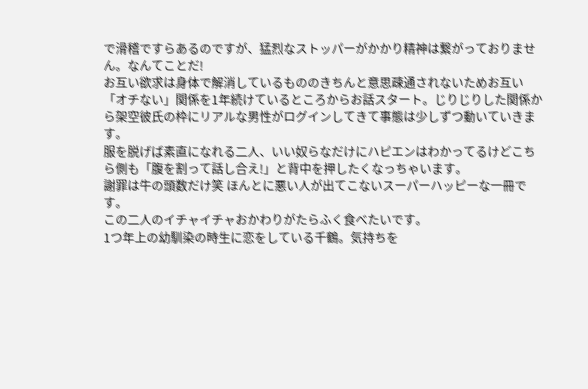で滑稽ですらあるのですが、猛烈なストッパーがかかり精神は繋がっておりません。なんてことだ!
お互い欲求は身体で解消しているもののきちんと意思疎通されないためお互い「オチない」関係を1年続けているところからお話スタート。じりじりした関係から架空彼氏の枠にリアルな男性がログインしてきて事態は少しずつ動いていきます。
服を脱げば素直になれる二人、いい奴らなだけにハピエンはわかってるけどこちら側も「腹を割って話し合え!」と背中を押したくなっちゃいます。
謝罪は牛の頭数だけ笑 ほんとに悪い人が出てこないスーパーハッピーな一冊です。
この二人のイチャイチャおかわりがたらふく食べたいです。
1つ年上の幼馴染の時生に恋をしている千鶴。気持ちを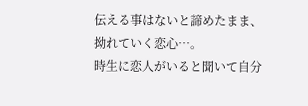伝える事はないと諦めたまま、拗れていく恋心⋯。
時生に恋人がいると聞いて自分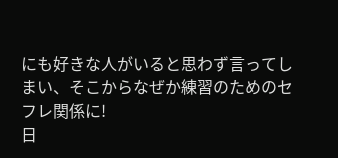にも好きな人がいると思わず言ってしまい、そこからなぜか練習のためのセフレ関係に!
日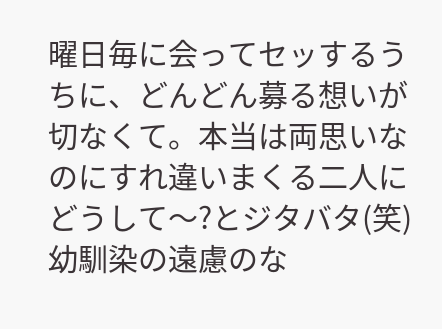曜日毎に会ってセッするうちに、どんどん募る想いが切なくて。本当は両思いなのにすれ違いまくる二人にどうして〜?とジタバタ(笑)
幼馴染の遠慮のな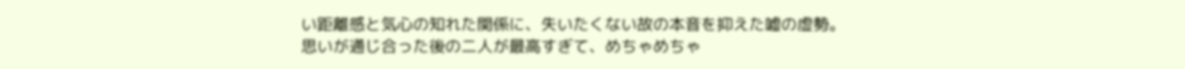い距離感と気心の知れた関係に、失いたくない故の本音を抑えた嘘の虚勢。
思いが通じ合った後の二人が最高すぎて、めちゃめちゃ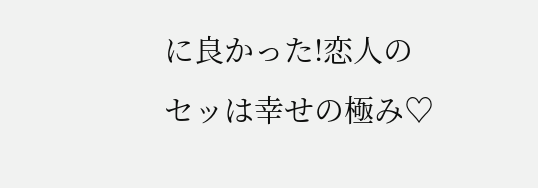に良かった!恋人のセッは幸せの極み♡